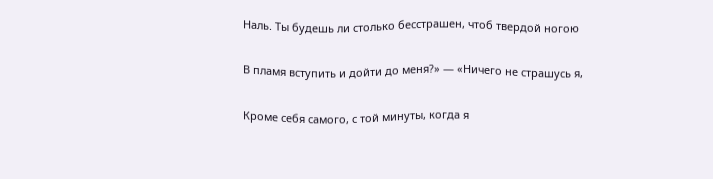Наль. Ты будешь ли столько бесстрашен, чтоб твердой ногою

В пламя вступить и дойти до меня?» — «Ничего не страшусь я,

Кроме себя самого, с той минуты, когда я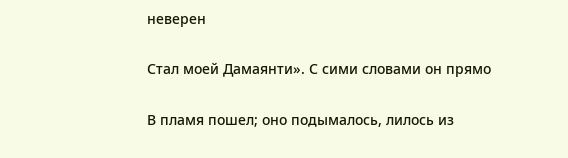неверен

Стал моей Дамаянти». С сими словами он прямо

В пламя пошел; оно подымалось, лилось из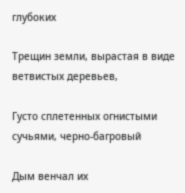глубоких

Трещин земли, вырастая в виде ветвистых деревьев,

Густо сплетенных огнистыми сучьями, черно-багровый

Дым венчал их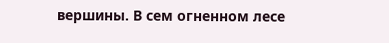вершины. В сем огненном лесе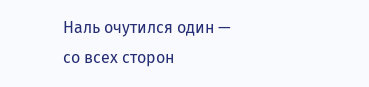Наль очутился один — со всех сторон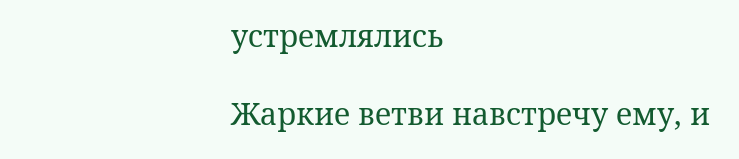устремлялись

Жаркие ветви навстречу ему, и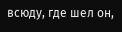всюду, где шел он,